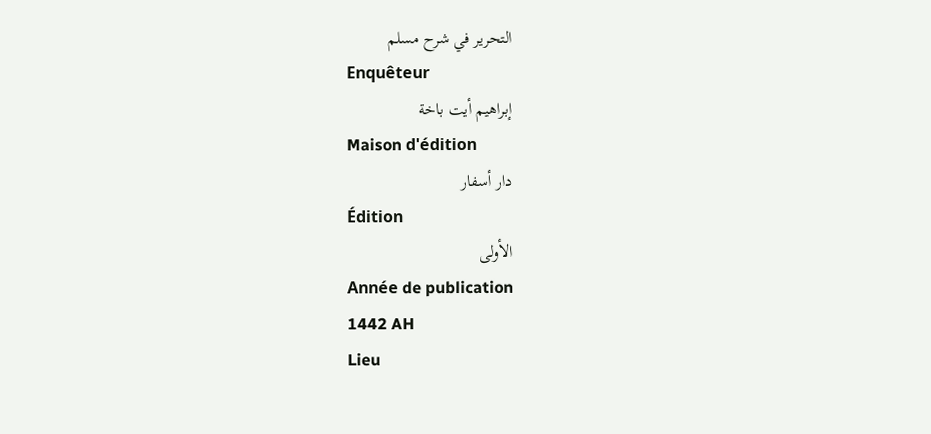التحرير في شرح مسلم
Enquêteur
إبراهيم أيت باخة
Maison d'édition
دار أسفار
Édition
الأولى
Année de publication
1442 AH
Lieu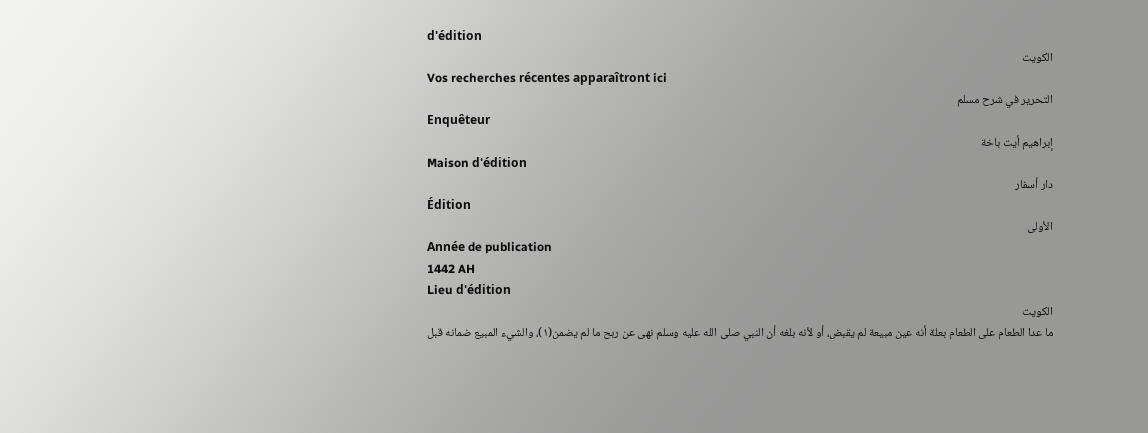d'édition
الكويت
Vos recherches récentes apparaîtront ici
التحرير في شرح مسلم
Enquêteur
إبراهيم أيت باخة
Maison d'édition
دار أسفار
Édition
الأولى
Année de publication
1442 AH
Lieu d'édition
الكويت
ما عدا الطعام على الطعام بعلة أنه عين مبيعة لم يقبض، أو لأنه بلغه أن النبي صلى الله عليه وسلم نهى عن ربح ما لم يضمن(١)، والشيء المبيع ضمانه قبل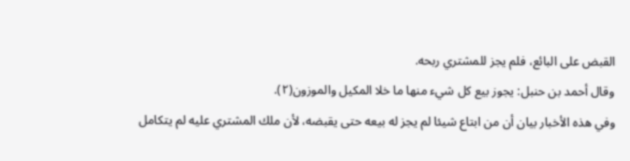القبض على البائع، فلم يجز للمشتري ربحه.
وقال أحمد بن حنبل: يجوز بيع كل شيء منها ما خلا المكيل والموزون(٢).
وفي هذه الأخبار بيان أن من ابتاع شيئا لم يجز له بيعه حتى يقبضه، لأن ملك المشتري عليه لم يتكامل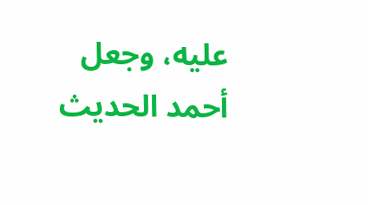عليه، وجعل أحمد الحديث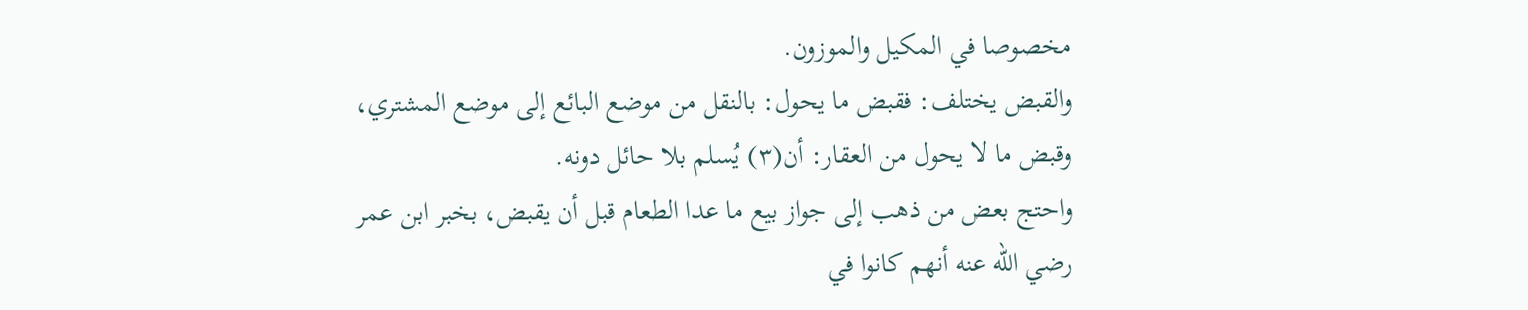مخصوصا في المكيل والموزون.
والقبض يختلف: فقبض ما يحول: بالنقل من موضع البائع إلى موضع المشتري، وقبض ما لا يحول من العقار: أن(٣) يُسلم بلا حائل دونه.
واحتج بعض من ذهب إلى جواز بيع ما عدا الطعام قبل أن يقبض، بخبر ابن عمر رضي الله عنه أنهم كانوا في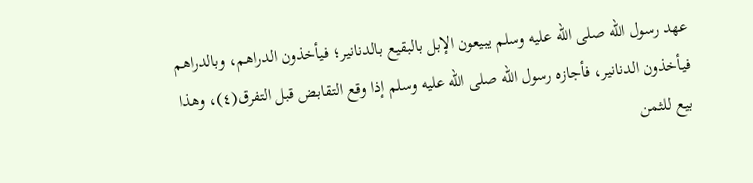عهد رسول الله صلى الله عليه وسلم يبيعون الإبل بالبقيع بالدنانير؛ فيأخذون الدراهم، وبالدراهم فيأخذون الدنانير، فأجازه رسول الله صلى الله عليه وسلم إذا وقع التقابض قبل التفرق(٤)، وهذا بيع للثمن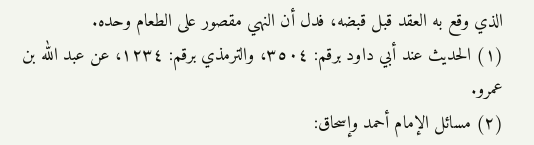الذي وقع به العقد قبل قبضه، فدل أن النهي مقصور على الطعام وحده.
(١) الحديث عند أبي داود برقم: ٣٥٠٤، والترمذي برقم: ١٢٣٤، عن عبد الله بن عمرو.
(٢) مسائل الإمام أحمد وإسحاق: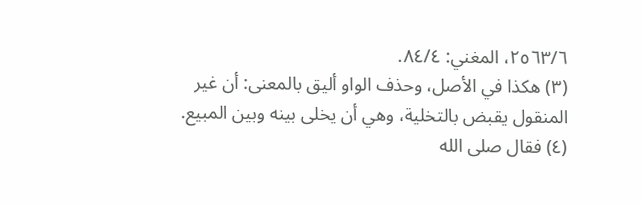٢٥٦٣/٦، المغني: ٨٤/٤.
(٣) هكذا في الأصل، وحذف الواو أليق بالمعنى: أن غير المنقول يقبض بالتخلية، وهي أن يخلى بينه وبين المبيع.
(٤) فقال صلى الله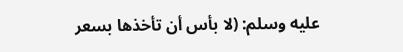عليه وسلم: (لا بأس أن تأخذها بسعر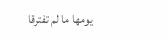يومها ما لم تفترقا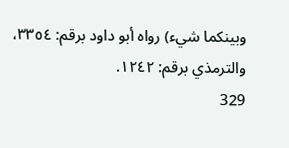وبينكما شيء) رواه أبو داود برقم: ٣٣٥٤، والترمذي برقم: ١٢٤٢.
329